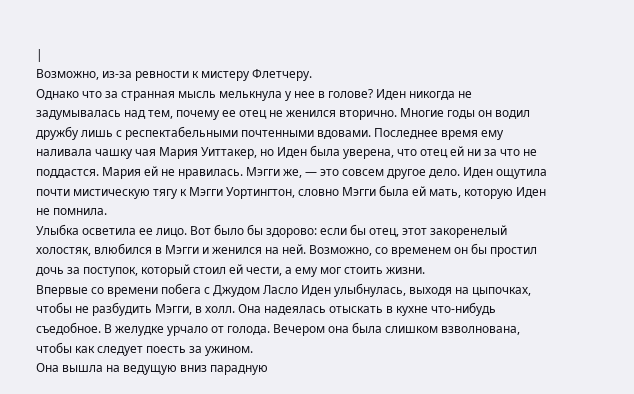|
Возможно, из-за ревности к мистеру Флетчеру.
Однако что за странная мысль мелькнула у нее в голове? Иден никогда не задумывалась над тем, почему ее отец не женился вторично. Многие годы он водил дружбу лишь с респектабельными почтенными вдовами. Последнее время ему наливала чашку чая Мария Уиттакер, но Иден была уверена, что отец ей ни за что не поддастся. Мария ей не нравилась. Мэгги же, — это совсем другое дело. Иден ощутила почти мистическую тягу к Мэгги Уортингтон, словно Мэгги была ей мать, которую Иден не помнила.
Улыбка осветила ее лицо. Вот было бы здорово: если бы отец, этот закоренелый холостяк, влюбился в Мэгги и женился на ней. Возможно, со временем он бы простил дочь за поступок, который стоил ей чести, а ему мог стоить жизни.
Впервые со времени побега с Джудом Ласло Иден улыбнулась, выходя на цыпочках, чтобы не разбудить Мэгги, в холл. Она надеялась отыскать в кухне что-нибудь съедобное. В желудке урчало от голода. Вечером она была слишком взволнована, чтобы как следует поесть за ужином.
Она вышла на ведущую вниз парадную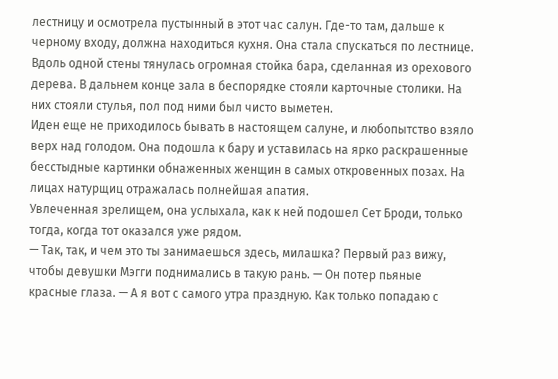лестницу и осмотрела пустынный в этот час салун. Где-то там, дальше к черному входу, должна находиться кухня. Она стала спускаться по лестнице. Вдоль одной стены тянулась огромная стойка бара, сделанная из орехового дерева. В дальнем конце зала в беспорядке стояли карточные столики. На них стояли стулья, пол под ними был чисто выметен.
Иден еще не приходилось бывать в настоящем салуне, и любопытство взяло верх над голодом. Она подошла к бару и уставилась на ярко раскрашенные бесстыдные картинки обнаженных женщин в самых откровенных позах. На лицах натурщиц отражалась полнейшая апатия.
Увлеченная зрелищем, она услыхала, как к ней подошел Сет Броди, только тогда, когда тот оказался уже рядом.
— Так, так, и чем это ты занимаешься здесь, милашка? Первый раз вижу, чтобы девушки Мэгги поднимались в такую рань. — Он потер пьяные красные глаза. — А я вот с самого утра праздную. Как только попадаю с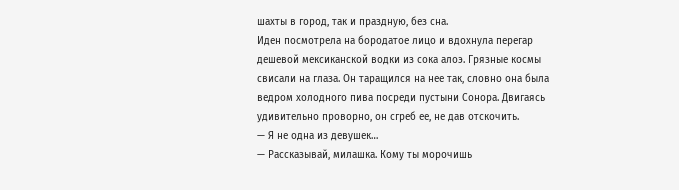шахты в город, так и праздную, без сна.
Иден посмотрела на бородатое лицо и вдохнула перегар дешевой мексиканской водки из сока алоэ. Грязные космы свисали на глаза. Он таращился на нее так, словно она была ведром холодного пива посреди пустыни Сонора. Двигаясь удивительно проворно, он сгреб ее, не дав отскочить.
— Я не одна из девушек…
— Рассказывай, милашка. Кому ты морочишь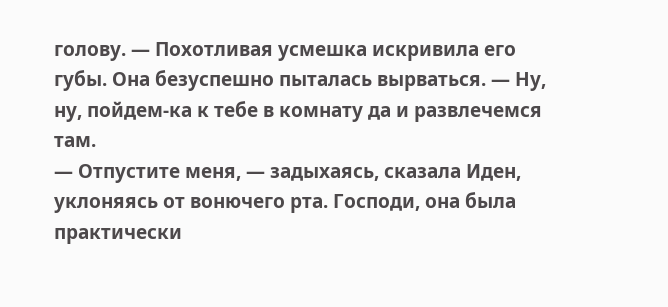голову. — Похотливая усмешка искривила его губы. Она безуспешно пыталась вырваться. — Ну, ну, пойдем-ка к тебе в комнату да и развлечемся там.
— Отпустите меня, — задыхаясь, сказала Иден, уклоняясь от вонючего рта. Господи, она была практически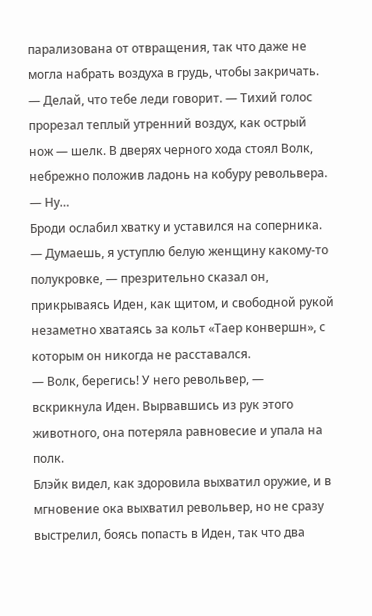парализована от отвращения, так что даже не могла набрать воздуха в грудь, чтобы закричать.
— Делай, что тебе леди говорит. — Тихий голос прорезал теплый утренний воздух, как острый нож — шелк. В дверях черного хода стоял Волк, небрежно положив ладонь на кобуру револьвера. — Ну…
Броди ослабил хватку и уставился на соперника.
— Думаешь, я уступлю белую женщину какому-то полукровке, — презрительно сказал он, прикрываясь Иден, как щитом, и свободной рукой незаметно хватаясь за кольт «Таер конвершн», с которым он никогда не расставался.
— Волк, берегись! У него револьвер, — вскрикнула Иден. Вырвавшись из рук этого животного, она потеряла равновесие и упала на полк.
Блэйк видел, как здоровила выхватил оружие, и в мгновение ока выхватил револьвер, но не сразу выстрелил, боясь попасть в Иден, так что два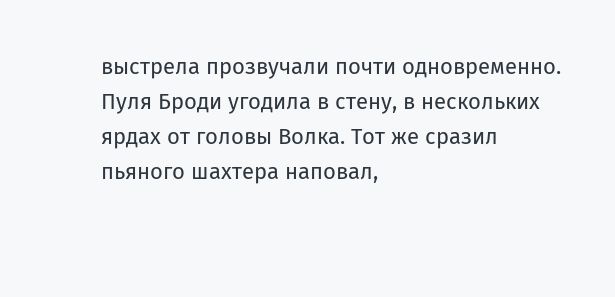выстрела прозвучали почти одновременно. Пуля Броди угодила в стену, в нескольких ярдах от головы Волка. Тот же сразил пьяного шахтера наповал,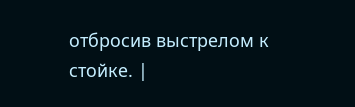отбросив выстрелом к стойке. |